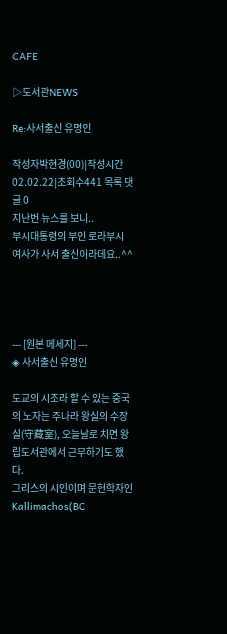CAFE

▷도서관NEWS

Re:사서출신 유명인

작성자박현경(00)|작성시간02.02.22|조회수441 목록 댓글 0
지난번 뉴스를 보니..
부시대통령의 부인 로라부시 여사가 사서 출신이라데요..^^




--- [원본 메세지] ---
◈ 사서출신 유명인

도교의 시조라 할 수 있는 중국의 노자는 주나라 왕실의 수장실(守藏室), 오늘날로 치면 왕립도서관에서 근무하기도 했다.
그리스의 시인이며 문헌학자인 Kallimachos(BC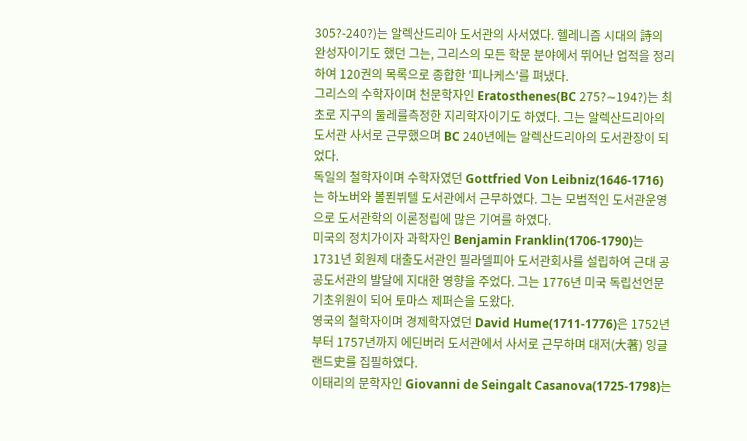305?-240?)는 알렉산드리아 도서관의 사서였다. 헬레니즘 시대의 詩의 완성자이기도 했던 그는, 그리스의 모든 학문 분야에서 뛰어난 업적을 정리하여 120권의 목록으로 종합한 '피나케스'를 펴냈다.
그리스의 수학자이며 천문학자인 Eratosthenes(BC 275?∼194?)는 최초로 지구의 둘레를측정한 지리학자이기도 하였다. 그는 알렉산드리아의 도서관 사서로 근무했으며 BC 240년에는 알렉산드리아의 도서관장이 되었다.
독일의 철학자이며 수학자였던 Gottfried Von Leibniz(1646-1716)는 하노버와 볼푄뷔텔 도서관에서 근무하였다. 그는 모범적인 도서관운영으로 도서관학의 이론정립에 많은 기여를 하였다.
미국의 정치가이자 과학자인 Benjamin Franklin(1706-1790)는 1731년 회원제 대출도서관인 필라델피아 도서관회사를 설립하여 근대 공공도서관의 발달에 지대한 영향을 주었다. 그는 1776년 미국 독립선언문 기초위원이 되어 토마스 제퍼슨을 도왔다.
영국의 철학자이며 경제학자였던 David Hume(1711-1776)은 1752년부터 1757년까지 에딘버러 도서관에서 사서로 근무하며 대저(大著) 잉글랜드史를 집필하였다.
이태리의 문학자인 Giovanni de Seingalt Casanova(1725-1798)는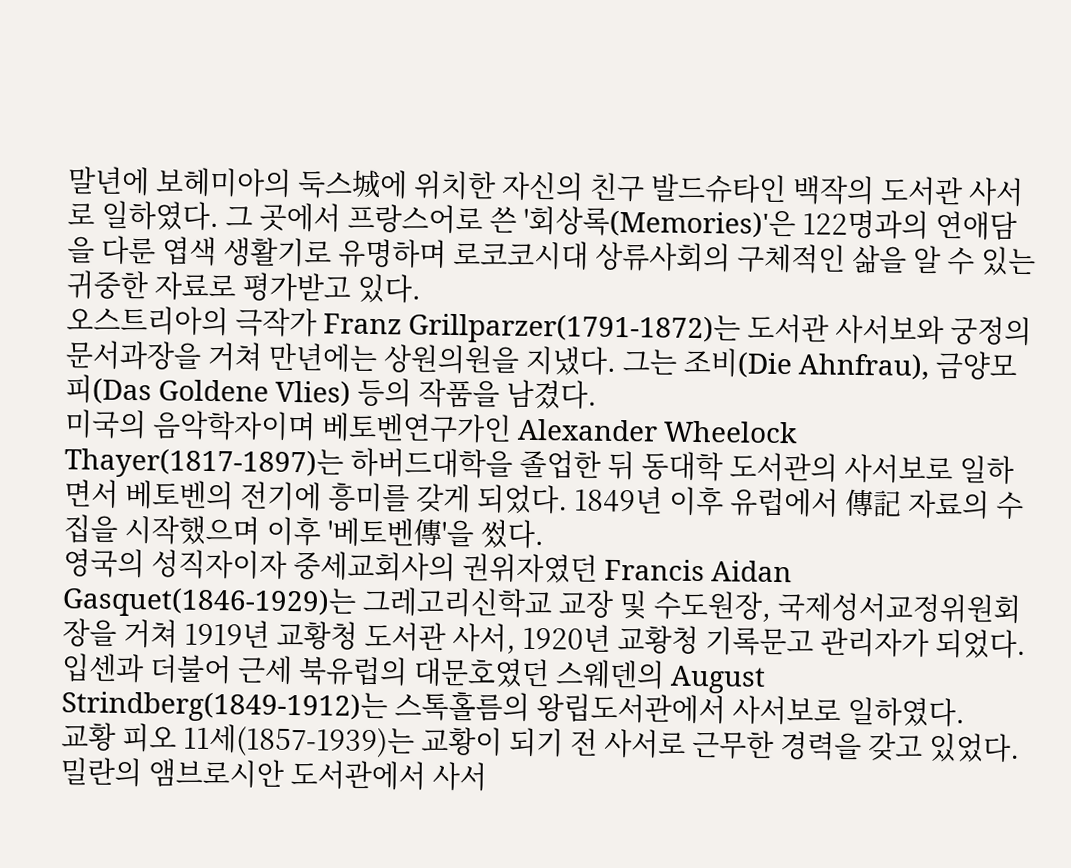말년에 보헤미아의 둑스城에 위치한 자신의 친구 발드슈타인 백작의 도서관 사서로 일하였다. 그 곳에서 프랑스어로 쓴 '회상록(Memories)'은 122명과의 연애담을 다룬 엽색 생활기로 유명하며 로코코시대 상류사회의 구체적인 삶을 알 수 있는 귀중한 자료로 평가받고 있다.
오스트리아의 극작가 Franz Grillparzer(1791-1872)는 도서관 사서보와 궁정의 문서과장을 거쳐 만년에는 상원의원을 지냈다. 그는 조비(Die Ahnfrau), 금양모피(Das Goldene Vlies) 등의 작품을 남겼다.
미국의 음악학자이며 베토벤연구가인 Alexander Wheelock Thayer(1817-1897)는 하버드대학을 졸업한 뒤 동대학 도서관의 사서보로 일하면서 베토벤의 전기에 흥미를 갖게 되었다. 1849년 이후 유럽에서 傳記 자료의 수집을 시작했으며 이후 '베토벤傳'을 썼다.
영국의 성직자이자 중세교회사의 권위자였던 Francis Aidan Gasquet(1846-1929)는 그레고리신학교 교장 및 수도원장, 국제성서교정위원회장을 거쳐 1919년 교황청 도서관 사서, 1920년 교황청 기록문고 관리자가 되었다.
입센과 더불어 근세 북유럽의 대문호였던 스웨덴의 August Strindberg(1849-1912)는 스톡홀름의 왕립도서관에서 사서보로 일하였다.
교황 피오 11세(1857-1939)는 교황이 되기 전 사서로 근무한 경력을 갖고 있었다. 밀란의 앰브로시안 도서관에서 사서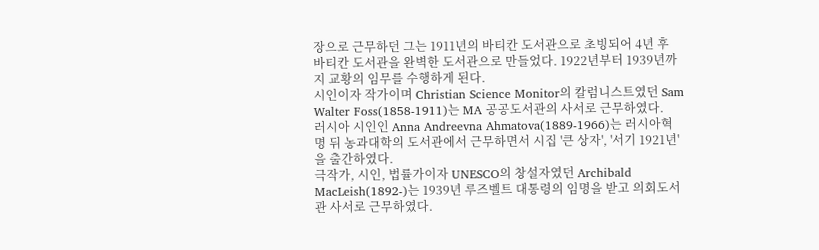장으로 근무하던 그는 1911년의 바티칸 도서관으로 초빙되어 4년 후 바티칸 도서관을 완벽한 도서관으로 만들었다. 1922년부터 1939년까지 교황의 임무를 수행하게 된다.
시인이자 작가이며 Christian Science Monitor의 칼럼니스트였던 Sam Walter Foss(1858-1911)는 MA 공공도서관의 사서로 근무하였다.
러시아 시인인 Anna Andreevna Ahmatova(1889-1966)는 러시아혁명 뒤 농과대학의 도서관에서 근무하면서 시집 '큰 상자', '서기 1921년'을 출간하였다.
극작가, 시인, 법률가이자 UNESCO의 창설자였던 Archibald MacLeish(1892-)는 1939년 루즈벨트 대통령의 임명을 받고 의회도서관 사서로 근무하였다.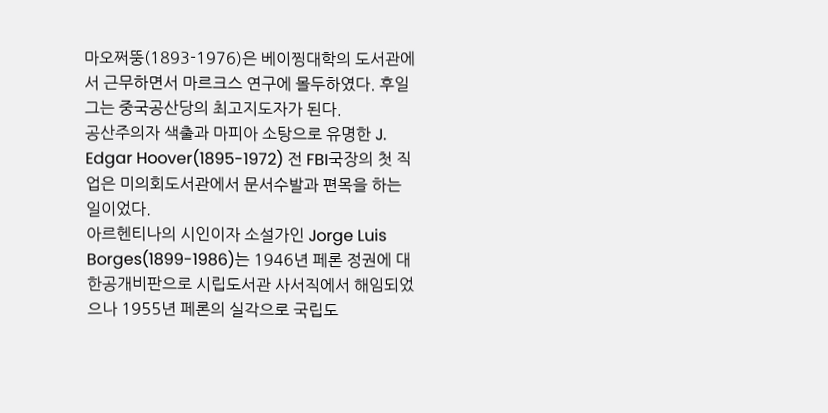마오쩌뚱(1893-1976)은 베이찡대학의 도서관에서 근무하면서 마르크스 연구에 몰두하였다. 후일 그는 중국공산당의 최고지도자가 된다.
공산주의자 색출과 마피아 소탕으로 유명한 J. Edgar Hoover(1895-1972) 전 FBI국장의 첫 직업은 미의회도서관에서 문서수발과 편목을 하는 일이었다.
아르헨티나의 시인이자 소설가인 Jorge Luis Borges(1899-1986)는 1946년 페론 정권에 대한공개비판으로 시립도서관 사서직에서 해임되었으나 1955년 페론의 실각으로 국립도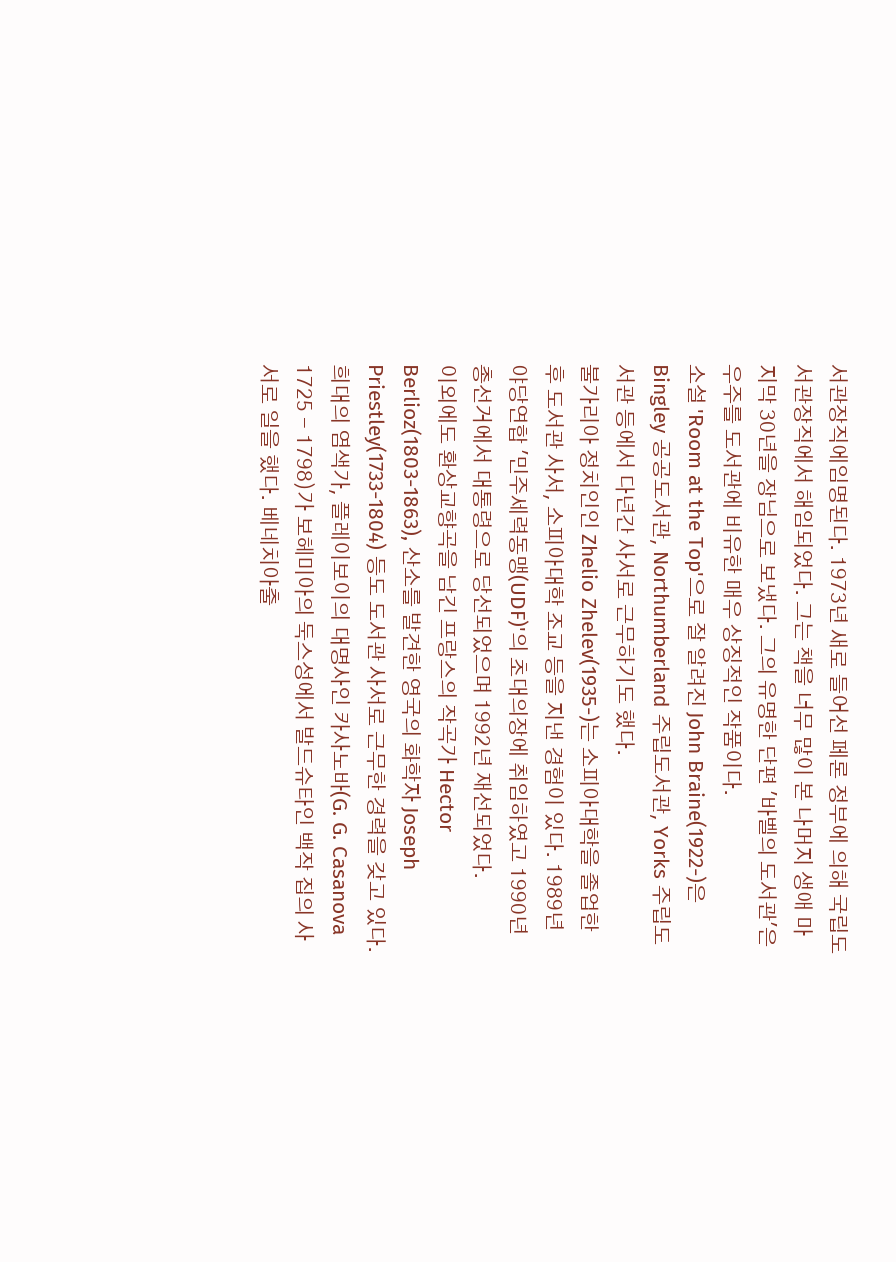서관장직에임명된다. 1973년 새로 들어선 페론 정부에 의해 국립도서관장직에서 해임되었다. 그는 책을 너무 많이 본 나머지 생애 마지막 30년을 장님으로 보냈다. 그의 유명한 단편 '바벨의 도서관'은 우주를 도서관에 비유한 매우 상징적인 작품이다.
소설 'Room at the Top'으로 잘 알려진 John Braine(1922-)은 Bingley 공공도서관, Northumberland 주립도서관, Yorks 주립도서관 등에서 다년간 사서로 근무하기도 했다.
불가리아 정치인인 Zhelio Zhelev(1935-)는 소피아대학을 졸업한 후 도서관 사서, 소피아대학 조교 등을 지낸 경험이 있다. 1989년 야당연합 '민주세력동맹(UDF)'의 초대의장에 취임하였고 1990년 총선거에서 대통령으로 당선되었으며 1992년 재선되었다.
이외에도 환상교향곡을 남긴 프랑스의 작곡가 Hector Berlioz(1803-1863), 산소를 발견한 영국의 화학자 Joseph Priestley(1733-1804) 등도 도서관 사서로 근무한 경력을 갖고 있다.
희대의 염색가, 플레이보이의 대명사인 카사노바(G. G. Casanova 1725 - 1798)가 보헤미아의 둑스성에서 발드슈타인 백작 집의 사서로 일을 했다. 베네치아출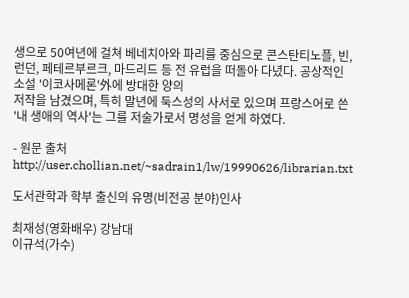생으로 50여년에 걸쳐 베네치아와 파리를 중심으로 콘스탄티노플, 빈, 런던, 페테르부르크, 마드리드 등 전 유럽을 떠돌아 다녔다. 공상적인 소설 '이코사메론'外에 방대한 양의
저작을 남겼으며, 특히 말년에 둑스성의 사서로 있으며 프랑스어로 쓴 '내 생애의 역사'는 그를 저술가로서 명성을 얻게 하였다.

- 원문 출처 http://user.chollian.net/~sadrain1/lw/19990626/librarian.txt

도서관학과 학부 출신의 유명(비전공 분야)인사

최재성(영화배우) 강남대
이규석(가수)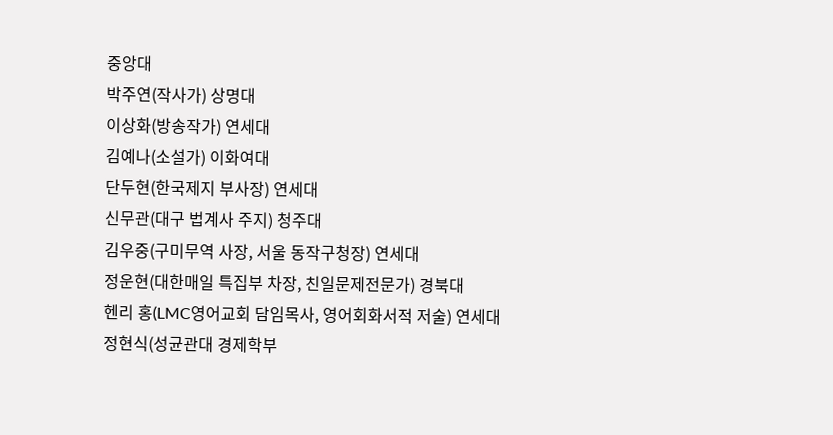중앙대
박주연(작사가) 상명대
이상화(방송작가) 연세대
김예나(소설가) 이화여대
단두현(한국제지 부사장) 연세대
신무관(대구 법계사 주지) 청주대
김우중(구미무역 사장, 서울 동작구청장) 연세대
정운현(대한매일 특집부 차장, 친일문제전문가) 경북대
헨리 홍(LMC영어교회 담임목사, 영어회화서적 저술) 연세대
정현식(성균관대 경제학부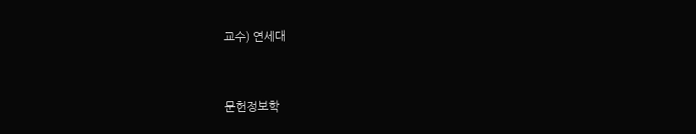교수) 연세대


문헌정보학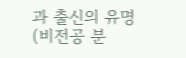과 출신의 유명(비전공 분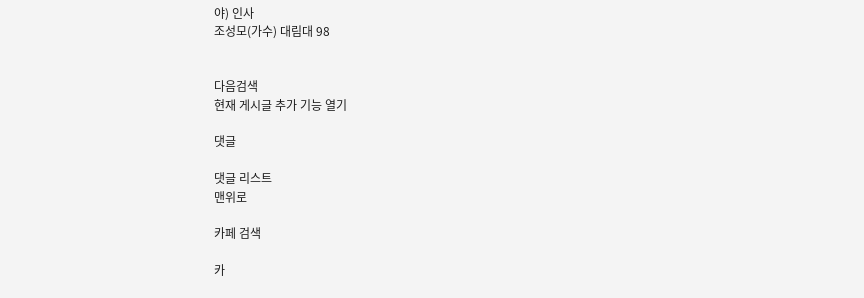야) 인사
조성모(가수) 대림대 98


다음검색
현재 게시글 추가 기능 열기

댓글

댓글 리스트
맨위로

카페 검색

카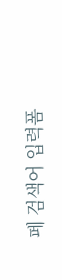페 검색어 입력폼